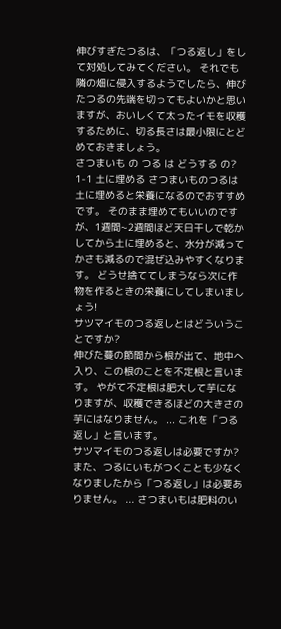伸びすぎたつるは、「つる返し」をして対処してみてください。 それでも隣の畑に侵入するようでしたら、伸びたつるの先端を切ってもよいかと思いますが、おいしくて太ったイモを収穫するために、切る長さは最小限にとどめておきましょう。
さつまいも の つる は どうする の?
1-1 土に埋める さつまいものつるは土に埋めると栄養になるのでおすすめです。 そのまま埋めてもいいのですが、1週間~2週間ほど天日干しで乾かしてから土に埋めると、水分が減ってかさも減るので混ぜ込みやすくなります。 どうせ捨ててしまうなら次に作物を作るときの栄養にしてしまいましょう!
サツマイモのつる返しとはどういうことですか?
伸びた蔓の節間から根が出て、地中へ入り、この根のことを不定根と言います。 やがて不定根は肥大して芋になりますが、収穫できるほどの大きさの芋にはなりません。 ... これを「つる返し」と言います。
サツマイモのつる返しは必要ですか?
また、つるにいもがつくことも少なくなりましたから「つる返し」は必要ありません。 ... さつまいもは肥料のい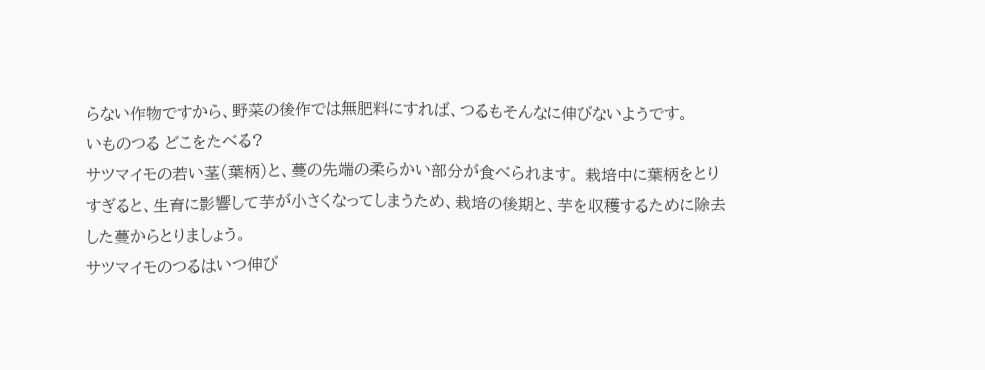らない作物ですから、野菜の後作では無肥料にすれば、つるもそんなに伸びないようです。
いものつる どこをたべる?
サツマイモの若い茎(葉柄)と、蔓の先端の柔らかい部分が食べられます。 栽培中に葉柄をとりすぎると、生育に影響して芋が小さくなってしまうため、栽培の後期と、芋を収穫するために除去した蔓からとりましょう。
サツマイモのつるはいつ伸び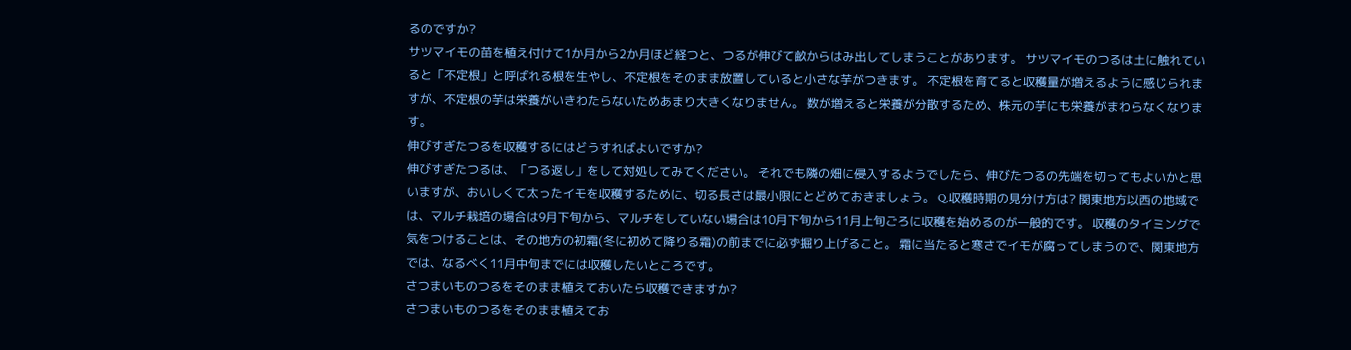るのですか?
サツマイモの苗を植え付けて1か月から2か月ほど経つと、つるが伸びて畝からはみ出してしまうことがあります。 サツマイモのつるは土に触れていると「不定根」と呼ばれる根を生やし、不定根をそのまま放置していると小さな芋がつきます。 不定根を育てると収穫量が増えるように感じられますが、不定根の芋は栄養がいきわたらないためあまり大きくなりません。 数が増えると栄養が分散するため、株元の芋にも栄養がまわらなくなります。
伸びすぎたつるを収穫するにはどうすればよいですか?
伸びすぎたつるは、「つる返し」をして対処してみてください。 それでも隣の畑に侵入するようでしたら、伸びたつるの先端を切ってもよいかと思いますが、おいしくて太ったイモを収穫するために、切る長さは最小限にとどめておきましょう。 Q.収穫時期の見分け方は? 関東地方以西の地域では、マルチ栽培の場合は9月下旬から、マルチをしていない場合は10月下旬から11月上旬ごろに収穫を始めるのが一般的です。 収穫のタイミングで気をつけることは、その地方の初霜(冬に初めて降りる霜)の前までに必ず掘り上げること。 霜に当たると寒さでイモが腐ってしまうので、関東地方では、なるべく11月中旬までには収穫したいところです。
さつまいものつるをそのまま植えておいたら収穫できますか?
さつまいものつるをそのまま植えてお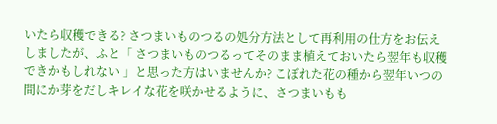いたら収穫できる? さつまいものつるの処分方法として再利用の仕方をお伝えしましたが、ふと「 さつまいものつるってそのまま植えておいたら翌年も収穫できかもしれない 」と思った方はいませんか? こぼれた花の種から翌年いつの間にか芽をだしキレイな花を咲かせるように、さつまいもも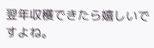翌年収穫できたら嬉しいですよね。